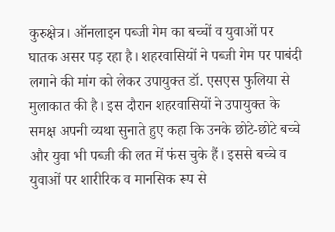कुरुक्षेत्र। ऑनलाइन पब्जी गेम का बच्चों व युवाओं पर घातक असर पड़ रहा है। शहरवासियों ने पब्जी गेम पर पाबंदी लगाने की मांग को लेकर उपायुक्त डॉ. एसएस फुलिया से मुलाकात की है। इस दौरान शहरवासियों ने उपायुक्त के समक्ष अपनी व्यथा सुनाते हुए कहा कि उनके छोटे-छोटे बच्चे और युवा भी पब्जी की लत में फंस चुके हैं। इससे बच्चे व युवाओं पर शारीरिक व मानसिक रूप से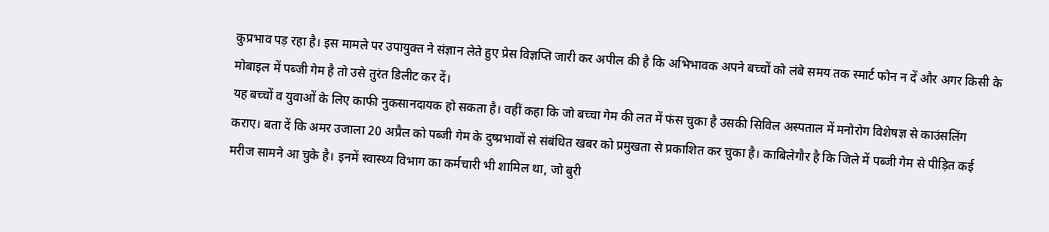कुप्रभाव पड़ रहा है। इस मामले पर उपायुक्त ने संज्ञान लेते हुए प्रेस विज्ञप्ति जारी कर अपील की है कि अभिभावक अपने बच्चों को लंबे समय तक स्मार्ट फोन न दें और अगर किसी के मोबाइल में पब्जी गेम है तो उसे तुरंत डिलीट कर दें।
यह बच्चों व युवाओं के लिए काफी नुकसानदायक हो सकता है। वहीं कहा कि जो बच्चा गेम की लत में फंस चुका है उसकी सिविल अस्पताल में मनोरोग विशेषज्ञ से काउंसलिंग कराए। बता दें कि अमर उजाला 20 अप्रैल को पब्जी गेम के दुष्प्रभावों से संबंधित खबर को प्रमुखता से प्रकाशित कर चुका है। काबिलेगौर है कि जिले में पब्जी गेम से पीड़ित कई मरीज सामने आ चुके है। इनमें स्वास्थ्य विभाग का कर्मचारी भी शामिल था, जो बुरी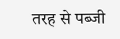तरह से पब्जी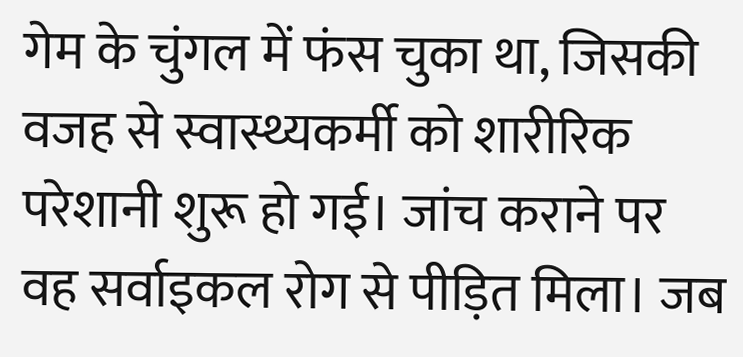गेम के चुंगल में फंस चुका था, जिसकी वजह से स्वास्थ्यकर्मी को शारीरिक परेशानी शुरू हो गई। जांच कराने पर वह सर्वाइकल रोग से पीड़ित मिला। जब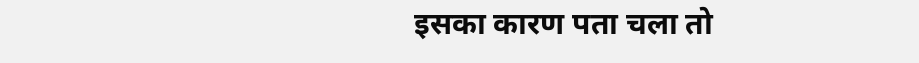इसका कारण पता चला तो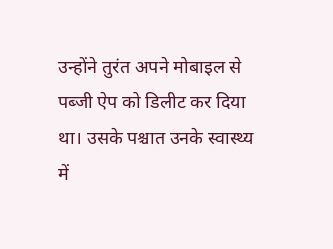उन्होंने तुरंत अपने मोबाइल से पब्जी ऐप को डिलीट कर दिया था। उसके पश्चात उनके स्वास्थ्य में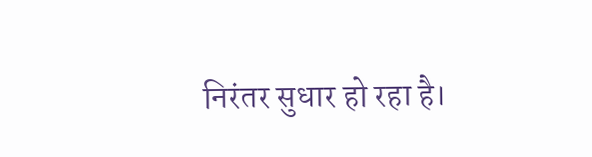निरंतर सुधार हो रहा है।